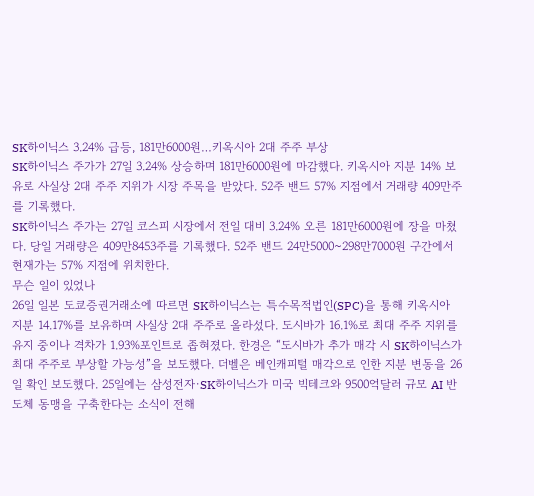SK하이닉스 3.24% 급등, 181만6000원…키옥시아 2대 주주 부상
SK하이닉스 주가가 27일 3.24% 상승하며 181만6000원에 마감했다. 키옥시아 지분 14% 보유로 사실상 2대 주주 지위가 시장 주목을 받았다. 52주 밴드 57% 지점에서 거래량 409만주를 기록했다.
SK하이닉스 주가는 27일 코스피 시장에서 전일 대비 3.24% 오른 181만6000원에 장을 마쳤다. 당일 거래량은 409만8453주를 기록했다. 52주 밴드 24만5000~298만7000원 구간에서 현재가는 57% 지점에 위치한다.
무슨 일이 있었나
26일 일본 도쿄증권거래소에 따르면 SK하이닉스는 특수목적법인(SPC)을 통해 키옥시아 지분 14.17%를 보유하며 사실상 2대 주주로 올라섰다. 도시바가 16.1%로 최대 주주 지위를 유지 중이나 격차가 1.93%포인트로 좁혀졌다. 한경은 “도시바가 추가 매각 시 SK하이닉스가 최대 주주로 부상할 가능성”을 보도했다. 더벨은 베인캐피털 매각으로 인한 지분 변동을 26일 확인 보도했다. 25일에는 삼성전자·SK하이닉스가 미국 빅테크와 9500억달러 규모 AI 반도체 동맹을 구축한다는 소식이 전해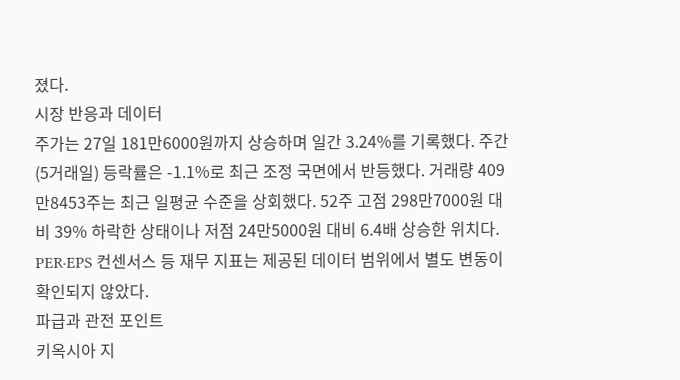졌다.
시장 반응과 데이터
주가는 27일 181만6000원까지 상승하며 일간 3.24%를 기록했다. 주간(5거래일) 등락률은 -1.1%로 최근 조정 국면에서 반등했다. 거래량 409만8453주는 최근 일평균 수준을 상회했다. 52주 고점 298만7000원 대비 39% 하락한 상태이나 저점 24만5000원 대비 6.4배 상승한 위치다. PER·EPS 컨센서스 등 재무 지표는 제공된 데이터 범위에서 별도 변동이 확인되지 않았다.
파급과 관전 포인트
키옥시아 지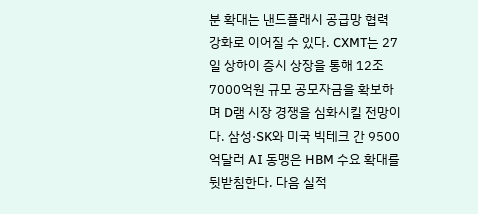분 확대는 낸드플래시 공급망 협력 강화로 이어질 수 있다. CXMT는 27일 상하이 증시 상장을 통해 12조7000억원 규모 공모자금을 확보하며 D램 시장 경쟁을 심화시킬 전망이다. 삼성·SK와 미국 빅테크 간 9500억달러 AI 동맹은 HBM 수요 확대를 뒷받침한다. 다음 실적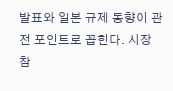발표와 일본 규제 동향이 관전 포인트로 꼽힌다. 시장 참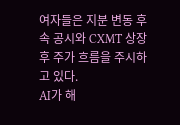여자들은 지분 변동 후속 공시와 CXMT 상장 후 주가 흐름을 주시하고 있다.
AI가 해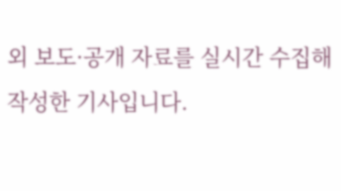외 보도·공개 자료를 실시간 수집해 작성한 기사입니다.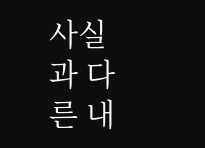사실과 다른 내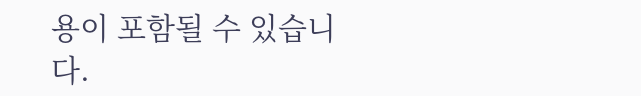용이 포함될 수 있습니다.